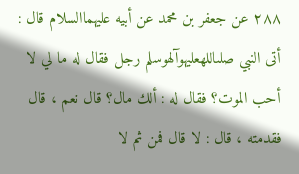٢٨٨ عن جعفر بن محمد عن أبيه عليهماالسلام قال : أتى النبي صلىاللهعليهوآلهوسلم رجل فقال له ما لي لا أحب الموت؟ فقال له : ألك مال؟ قال نعم ، قال فقدمته ، قال : لا قال فمن ثم لا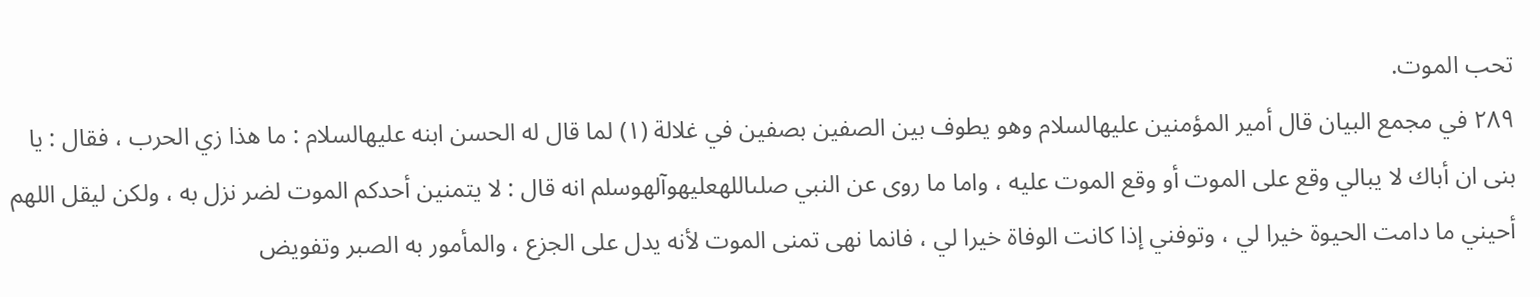تحب الموت.
٢٨٩ في مجمع البيان قال أمير المؤمنين عليهالسلام وهو يطوف بين الصفين بصفين في غلالة (١) لما قال له الحسن ابنه عليهالسلام : ما هذا زي الحرب ، فقال : يا بنى ان أباك لا يبالي وقع على الموت أو وقع الموت عليه ، واما ما روى عن النبي صلىاللهعليهوآلهوسلم انه قال : لا يتمنين أحدكم الموت لضر نزل به ، ولكن ليقل اللهم أحيني ما دامت الحيوة خيرا لي ، وتوفني إذا كانت الوفاة خيرا لي ، فانما نهى تمنى الموت لأنه يدل على الجزع ، والمأمور به الصبر وتفويض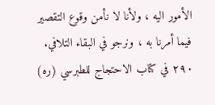الأمور اليه ، ولأنا لا نأمن وقوع التقصير فيما أمرنا به ، ونرجو في البقاء التلافي.
٢٩٠ في كتاب الاحتجاج للطبرسي (ره)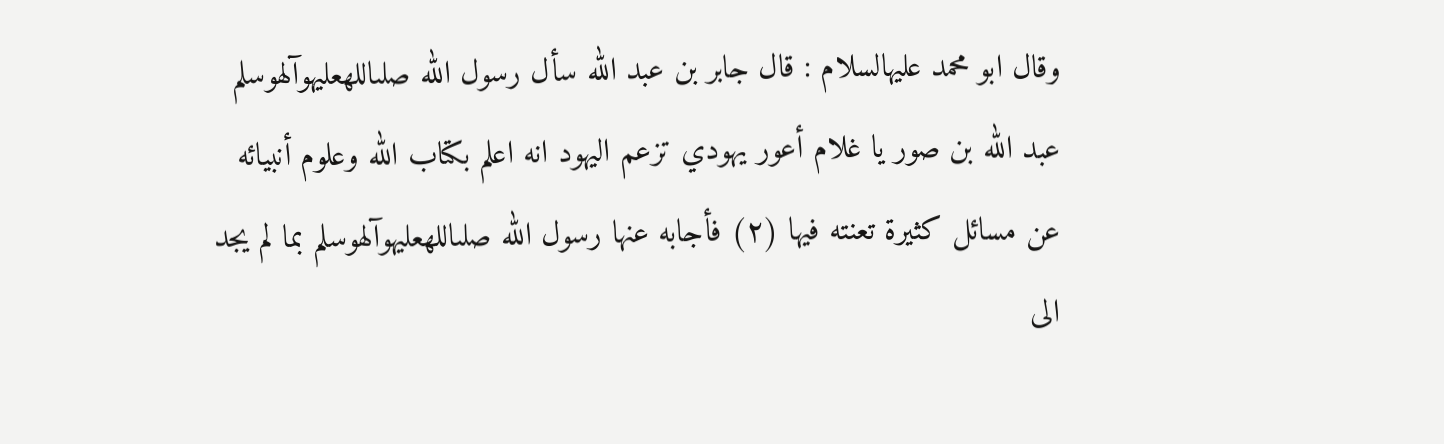وقال ابو محمد عليهالسلام : قال جابر بن عبد الله سأل رسول الله صلىاللهعليهوآلهوسلم عبد الله بن صور يا غلام أعور يهودي تزعم اليهود انه اعلم بكتاب الله وعلوم أنبيائه عن مسائل كثيرة تعنته فيها (٢) فأجابه عنها رسول الله صلىاللهعليهوآلهوسلم بما لم يجد الى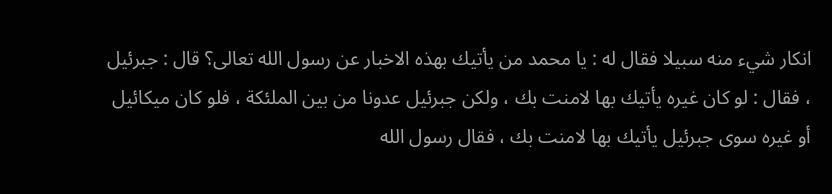انكار شيء منه سبيلا فقال له : يا محمد من يأتيك بهذه الاخبار عن رسول الله تعالى؟ قال : جبرئيل ، فقال : لو كان غيره يأتيك بها لامنت بك ، ولكن جبرئيل عدونا من بين الملئكة ، فلو كان ميكائيل أو غيره سوى جبرئيل يأتيك بها لامنت بك ، فقال رسول الله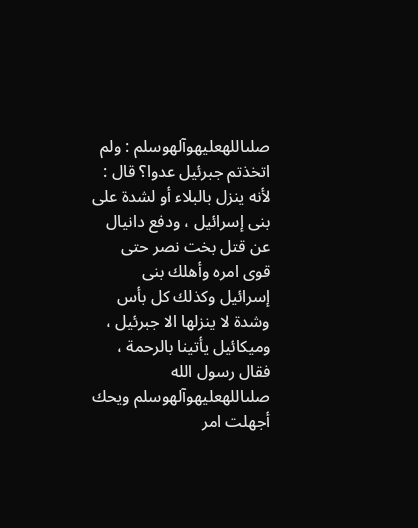صلىاللهعليهوآلهوسلم : ولم اتخذتم جبرئيل عدوا؟ قال : لأنه ينزل بالبلاء أو لشدة على بنى إسرائيل ، ودفع دانيال عن قتل بخت نصر حتى قوى امره وأهلك بنى إسرائيل وكذلك كل بأس وشدة لا ينزلها الا جبرئيل ، وميكائيل يأتينا بالرحمة ، فقال رسول الله صلىاللهعليهوآلهوسلم ويحك أجهلت امر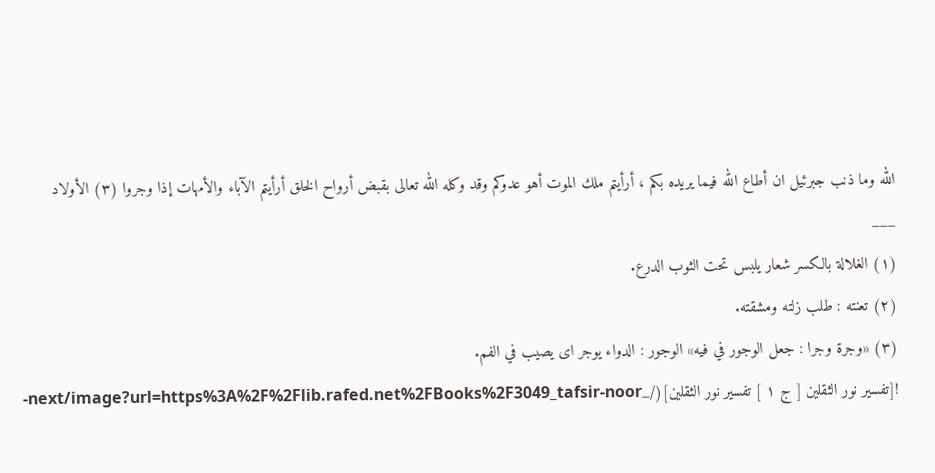الله وما ذنب جبرئيل ان أطاع الله فيما يريده بكم ، أرأيتم ملك الموت أهو عدوكم وقد وكله الله تعالى بقبض أرواح الخلق أرأيتم الآباء والأمهات إذا وجروا (٣) الأولاد
___
(١) الغلالة بالكسر شعار يلبس تحت الثوب الدرع.
(٢) تعنته : طلب زلته ومشقته.
(٣) «وجرة وجرا : جعل الوجور في فيه» الوجور : الدواء يوجر اى يصيب في الفم.
![تفسير نور الثقلين [ ج ١ ] تفسير نور الثقلين](/_next/image?url=https%3A%2F%2Flib.rafed.net%2FBooks%2F3049_tafsir-noor-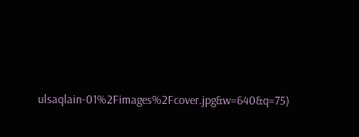ulsaqlain-01%2Fimages%2Fcover.jpg&w=640&q=75)